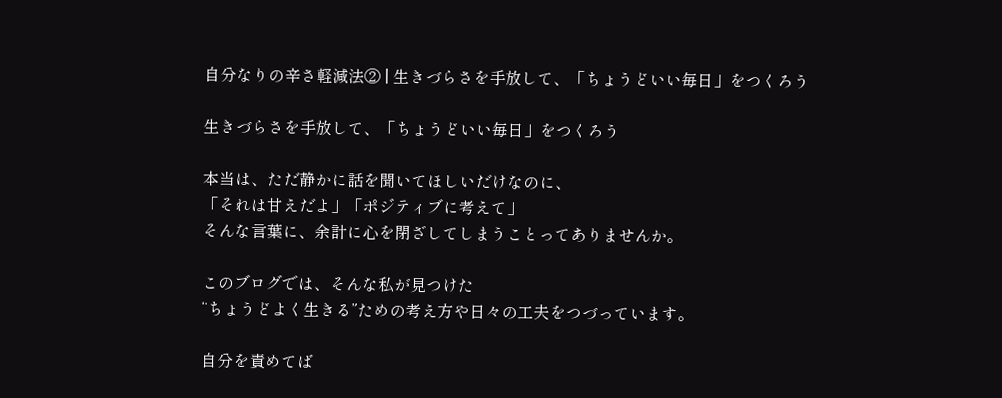自分なりの辛さ軽減法② | 生きづらさを手放して、「ちょうどいい毎日」をつくろう

生きづらさを手放して、「ちょうどいい毎日」をつくろう

本当は、ただ静かに話を聞いてほしいだけなのに、
「それは甘えだよ」「ポジティブに考えて」
そんな言葉に、余計に心を閉ざしてしまうことってありませんか。

このブログでは、そんな私が見つけた
“ちょうどよく生きる”ための考え方や日々の工夫をつづっています。

自分を責めてば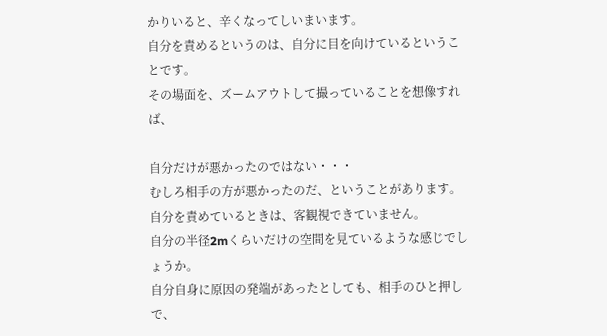かりいると、辛くなってしいまいます。
自分を責めるというのは、自分に目を向けているということです。
その場面を、ズームアウトして撮っていることを想像すれば、

自分だけが悪かったのではない・・・
むしろ相手の方が悪かったのだ、ということがあります。
自分を責めているときは、客観視できていません。
自分の半径2mくらいだけの空間を見ているような感じでしょうか。
自分自身に原因の発端があったとしても、相手のひと押しで、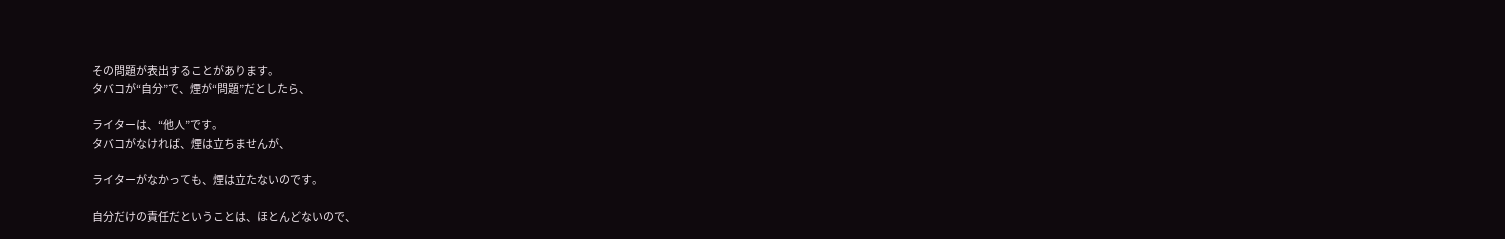その問題が表出することがあります。
タバコが“自分”で、煙が“問題”だとしたら、

ライターは、“他人”です。
タバコがなければ、煙は立ちませんが、

ライターがなかっても、煙は立たないのです。

自分だけの責任だということは、ほとんどないので、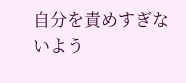自分を責めすぎないよう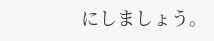にしましょう。